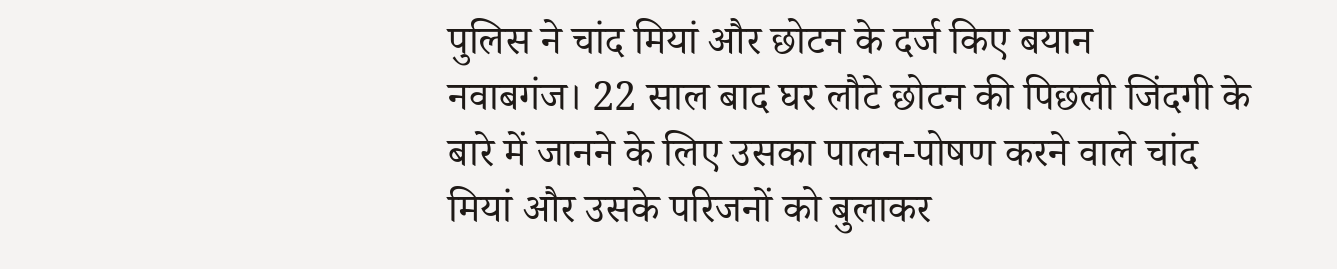पुलिस ने चांद मियां और छोटन के दर्ज किए बयान
नवाबगंज। 22 साल बाद घर लौटे छोटन की पिछली जिंदगी के बारे में जानने के लिए उसका पालन-पोषण करने वाले चांद मियां और उसके परिजनों को बुलाकर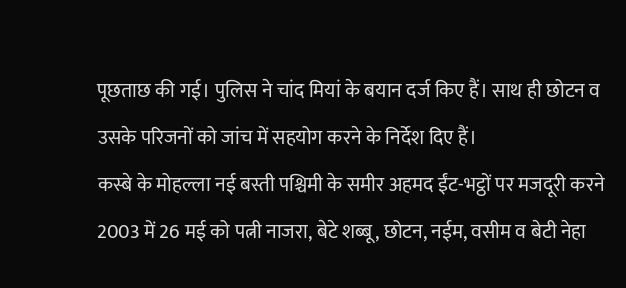पूछताछ की गई। पुलिस ने चांद मियां के बयान दर्ज किए हैं। साथ ही छोटन व उसके परिजनों को जांच में सहयोग करने के निर्देश दिए हैं।
कस्बे के मोहल्ला नई बस्ती पश्चिमी के समीर अहमद ईंट-भट्ठों पर मजदूरी करने 2003 में 26 मई को पत्नी नाजरा, बेटे शब्बू, छोटन, नईम, वसीम व बेटी नेहा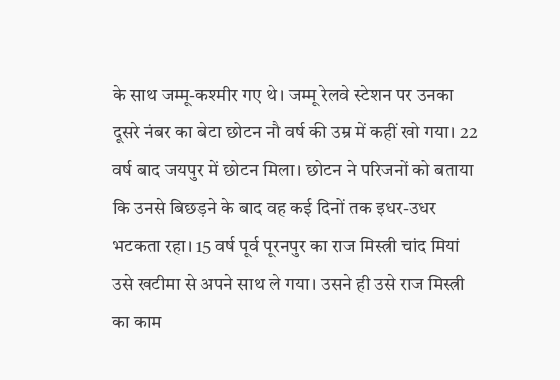के साथ जम्मू-कश्मीर गए थे। जम्मू रेलवे स्टेशन पर उनका दूसरे नंबर का बेटा छोटन नौ वर्ष की उम्र में कहीं खो गया। 22 वर्ष बाद जयपुर में छोटन मिला। छोटन ने परिजनों को बताया कि उनसे बिछड़ने के बाद वह कई दिनों तक इधर-उधर भटकता रहा। 15 वर्ष पूर्व पूरनपुर का राज मिस्त्री चांद मियां उसे खटीमा से अपने साथ ले गया। उसने ही उसे राज मिस्त्री का काम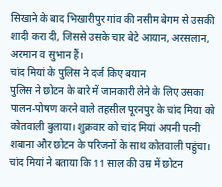सिखाने के बाद भिखारीपुर गांव की नसीम बेगम से उसकी शादी करा दी, जिससे उसके चार बेटे आयान, अरसलान, अरमान व सुभान हैं।
चांद मियां के पुलिस ने दर्ज किए बयान
पुलिस ने छोटन के बारे में जानकारी लेने के लिए उसका पालन-पोषण करने वाले तहसील पूरनपुर के चांद मिया को कोतवाली बुलाया। शुक्रवार को चांद मियां अपनी पत्नी शबाना और छोटन के परिजनों के साथ कोतवाली पहुंचा। चांद मियां ने बताया कि 11 साल की उम्र में छोटन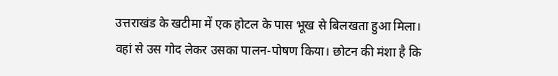उत्तराखंड के खटीमा में एक होटल के पास भूख से बिलखता हुआ मिला। वहां से उस गोद लेकर उसका पालन-पोषण किया। छोटन की मंशा है कि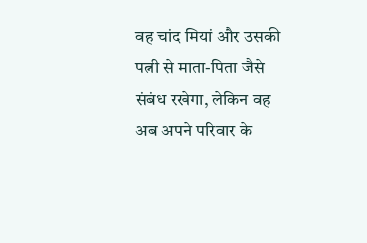वह चांद मियां और उसकी पत्नी से माता-पिता जैसे संबंध रखेगा, लेकिन वह अब अपने परिवार के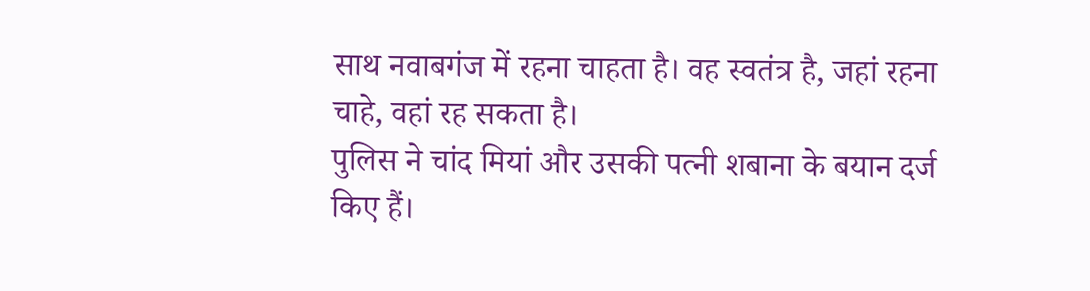साथ नवाबगंज में रहना चाहता है। वह स्वतंत्र है, जहां रहना चाहे, वहां रह सकता है।
पुलिस ने चांद मियां और उसकी पत्नी शबाना के बयान दर्ज किए हैं।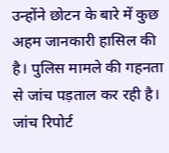उन्होंने छोटन के बारे में कुछ अहम जानकारी हासिल की है। पुलिस मामले की गहनता से जांच पड़ताल कर रही है। जांच रिपोर्ट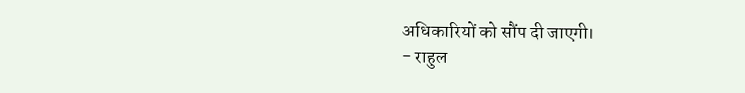अधिकारियों को सौंप दी जाएगी।
- राहुल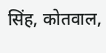सिंह, कोतवाल,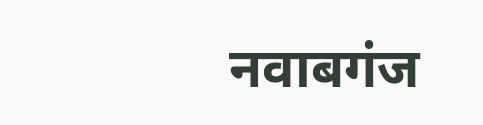नवाबगंज